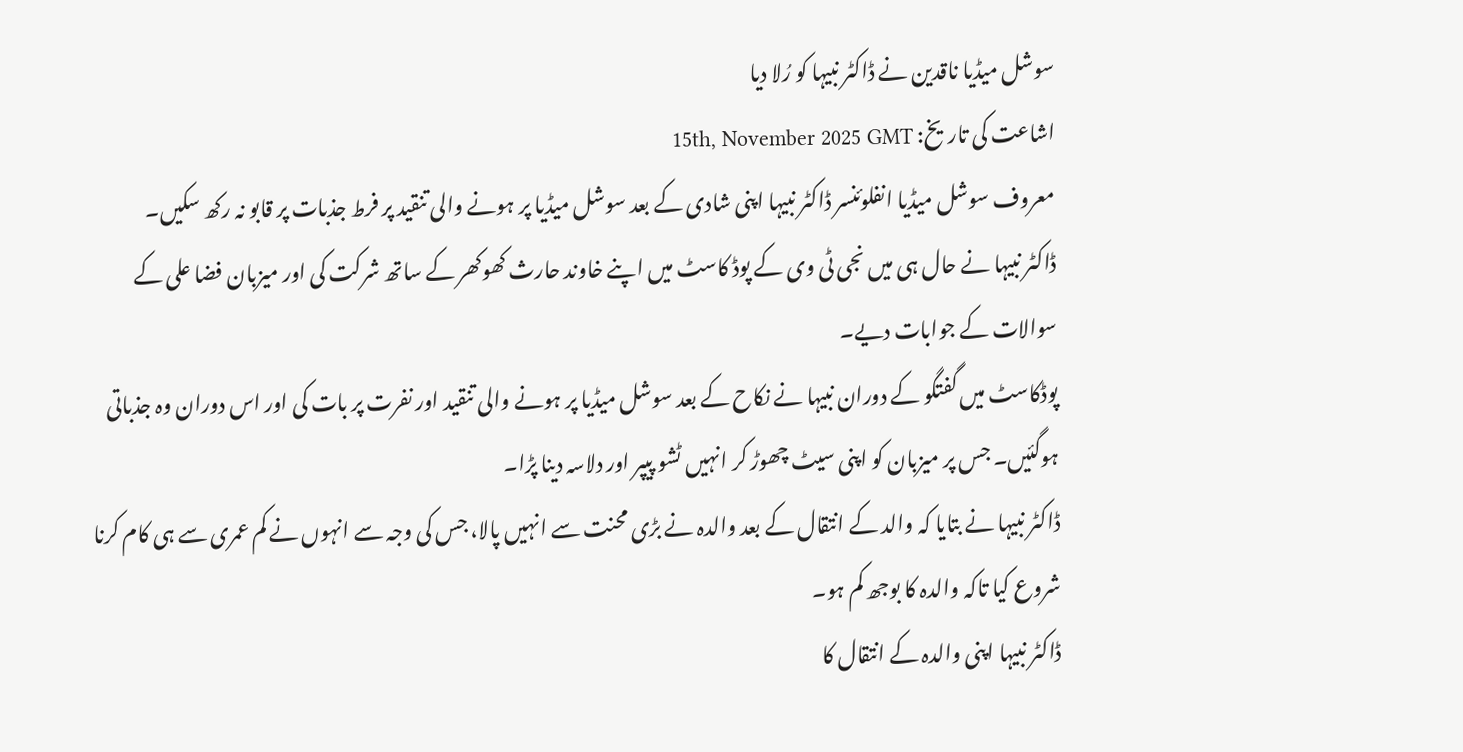سوشل میڈیا ناقدین نے ڈاکٹر نبیہا کو رُلا دیا
اشاعت کی تاریخ: 15th, November 2025 GMT
معروف سوشل میڈیا انفلوئنسر ڈاکٹر نبیہا اپنی شادی کے بعد سوشل میڈیا پر ہونے والی تنقید پر فرط جذبات پر قابو نہ رکھ سکیں۔
ڈاکٹر نبیہا نے حال ہی میں نجی ٹی وی کے پوڈ کاسٹ میں اپنے خاوند حارث کھوکھر کے ساتھ شرکت کی اور میزبان فضا علی کے سوالات کے جوابات دیے۔
پوڈکاسٹ میں گفتگو کے دوران نبیہا نے نکاح کے بعد سوشل میڈیا پر ہونے والی تنقید اور نفرت پر بات کی اور اس دوران وہ جذباتی ہوگئیں۔ جس پر میزبان کو اپنی سیٹ چھوڑ کر انہیں ٹشو پیپر اور دلاسہ دینا پڑا۔
ڈاکٹر نبیہا نے بتایا کہ والد کے انتقال کے بعد والدہ نے بڑی محنت سے انہیں پالا، جس کی وجہ سے انہوں نے کم عمری سے ہی کام کرنا شروع کیا تاکہ والدہ کا بوجھ کم ہو۔
ڈاکٹر نبیہا اپنی والدہ کے انتقال کا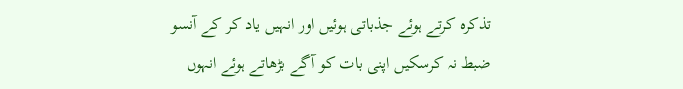تذکرہ کرتے ہوئے جذباتی ہوئیں اور انہیں یاد کر کے آنسو ضبط نہ کرسکیں اپنی بات کو آگے بڑھاتے ہوئے انہوں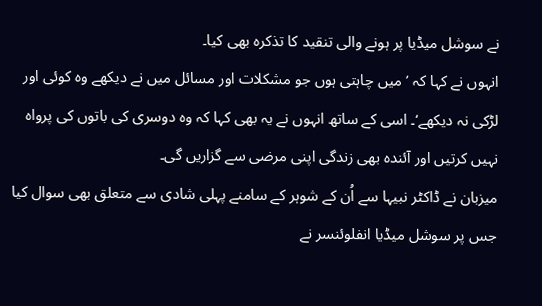نے سوشل میڈیا پر ہونے والی تنقید کا تذکرہ بھی کیا۔
انہوں نے کہا کہ ’میں چاہتی ہوں جو مشکلات اور مسائل میں نے دیکھے وہ کوئی اور لڑکی نہ دیکھے‘۔ اسی کے ساتھ انہوں نے یہ بھی کہا کہ وہ دوسری کی باتوں کی پرواہ نہیں کرتیں اور آئندہ بھی زندگی اپنی مرضی سے گزاریں گی۔
میزبان نے ڈاکٹر نبیہا سے اُن کے شوہر کے سامنے پہلی شادی سے متعلق بھی سوال کیا جس پر سوشل میڈیا انفلوئنسر نے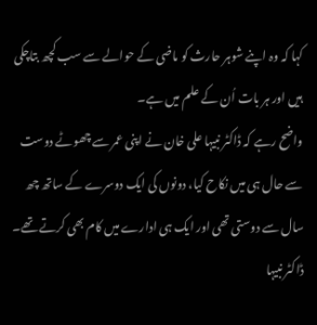کہا کہ وہ اپنے شوہر حارث کو ماضی کے حوالے سے سب کچھ بتاچکی ہیں اور ہر بات اُن کے علم میں ہے۔
واضح رہے کہ ڈاکٹر نبیہا علی خان نے اپنی عمر سے چھوٹے دوست سے حال ہی میں نکاح کیا، دونوں کی ایک دوسرے کے ساتھ چھ سال سے دوستی تھی اور ایک ہی ادارے میں کام بھی کرتے تھے۔
ڈاکٹر نبیہا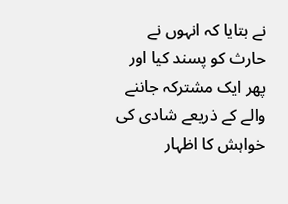نے بتایا کہ انہوں نے حارث کو پسند کیا اور پھر ایک مشترکہ جاننے والے کے ذریعے شادی کی خواہش کا اظہار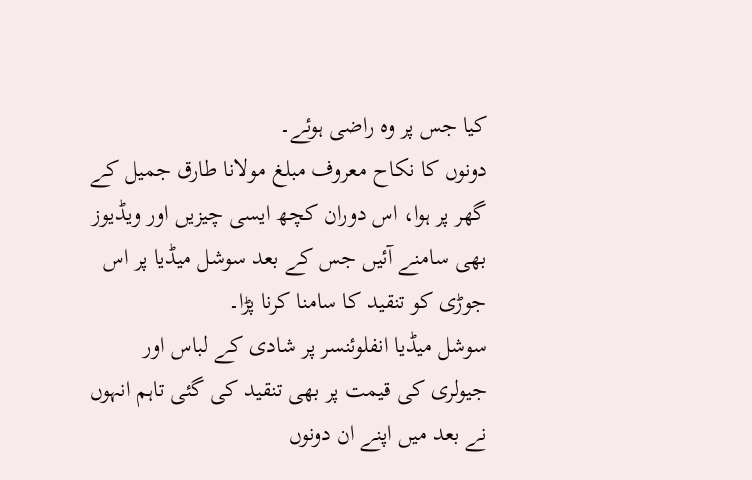کیا جس پر وہ راضی ہوئے۔
دونوں کا نکاح معروف مبلغ مولانا طارق جمیل کے گھر پر ہوا، اس دوران کچھ ایسی چیزیں اور ویڈیوز بھی سامنے آئیں جس کے بعد سوشل میڈیا پر اس جوڑی کو تنقید کا سامنا کرنا پڑا۔
سوشل میڈیا انفلوئنسر پر شادی کے لباس اور جیولری کی قیمت پر بھی تنقید کی گئی تاہم انہوں نے بعد میں اپنے ان دونوں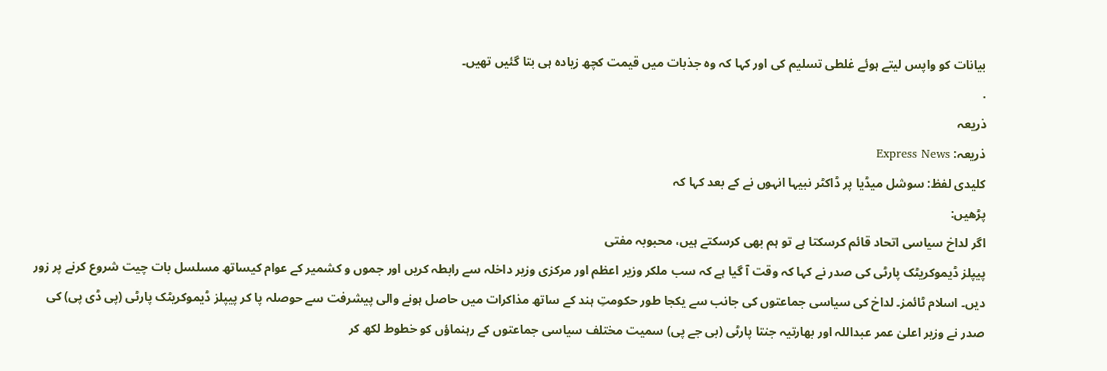بیانات کو واپس لیتے ہوئے غلطی تسلیم کی اور کہا کہ وہ جذبات میں قیمت کچھ زیادہ ہی بتا گئیں تھیں۔
.
ذریعہ
ذریعہ: Express News
کلیدی لفظ: سوشل میڈیا پر ڈاکٹر نبیہا انہوں نے کے بعد کہا کہ
پڑھیں:
اگر لداخ سیاسی اتحاد قائم کرسکتا ہے تو ہم بھی کرسکتے ہیں، محبوبہ مفتی
پیپلز ڈیموکریٹک پارٹی کی صدر نے کہا کہ وقت آ گیا ہے کہ سب ملکر وزیر اعظم اور مرکزی وزیر داخلہ سے رابطہ کریں اور جموں و کشمیر کے عوام کیساتھ مسلسل بات چیت شروع کرنے پر زور دیں۔ اسلام ٹائمز۔ لداخ کی سیاسی جماعتوں کی جانب سے یکجا طور حکومتِ ہند کے ساتھ مذاکرات میں حاصل ہونے والی پیشرفت سے حوصلہ پا کر پیپلز ڈیموکریٹک پارٹی (پی ڈی پی) کی صدر نے وزیر اعلیٰ عمر عبداللہ اور بھارتیہ جنتا پارٹی (بی جے پی) سمیت مختلف سیاسی جماعتوں کے رہنماؤں کو خطوط لکھ کر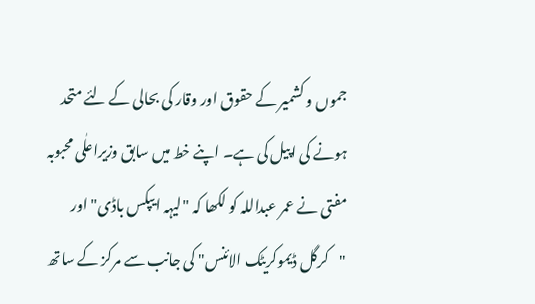جموں و کشمیر کے حقوق اور وقار کی بحالی کے لئے متحد ہونے کی اپیل کی ہے۔ اپنے خط میں سابق وزیراعلٰی محبوبہ مفتی نے عمر عبداللہ کو لکھا کہ "لیہہ ایپکس باڈی" اور "کرگل ڈیموکریٹک الائنس" کی جانب سے مرکز کے ساتھ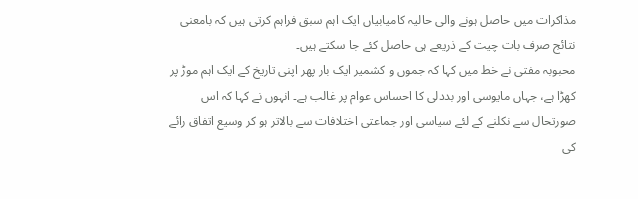مذاکرات میں حاصل ہونے والی حالیہ کامیابیاں ایک اہم سبق فراہم کرتی ہیں کہ بامعنی نتائج صرف بات چیت کے ذریعے ہی حاصل کئے جا سکتے ہیں۔
محبوبہ مفتی نے خط میں کہا کہ جموں و کشمیر ایک بار پھر اپنی تاریخ کے ایک اہم موڑ پر کھڑا ہے، جہاں مایوسی اور بددلی کا احساس عوام پر غالب ہے۔ انہوں نے کہا کہ اس صورتحال سے نکلنے کے لئے سیاسی اور جماعتی اختلافات سے بالاتر ہو کر وسیع اتفاق رائے کی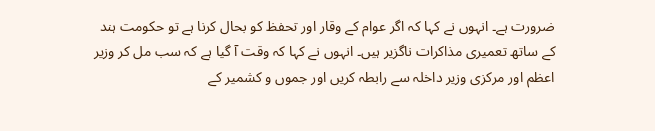ضرورت ہے۔ انہوں نے کہا کہ اگر عوام کے وقار اور تحفظ کو بحال کرنا ہے تو حکومت ہند کے ساتھ تعمیری مذاکرات ناگزیر ہیں۔ انہوں نے کہا کہ وقت آ گیا ہے کہ سب مل کر وزیر اعظم اور مرکزی وزیر داخلہ سے رابطہ کریں اور جموں و کشمیر کے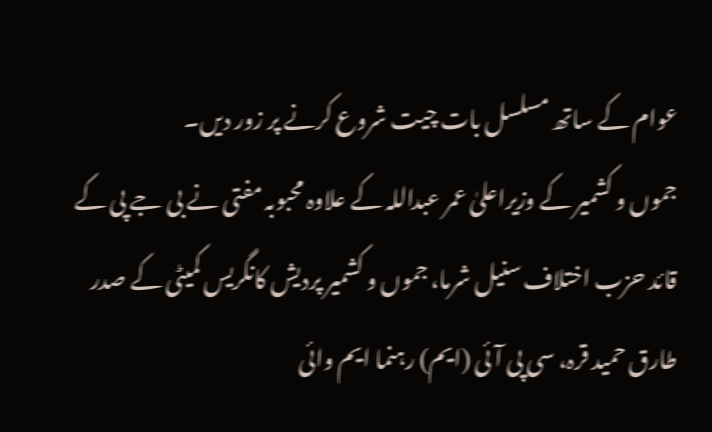عوام کے ساتھ مسلسل بات چیت شروع کرنے پر زور دیں۔
جموں و کشمیر کے وزیراعلیٰ عمر عبداللہ کے علاوہ محبوبہ مفتی نے بی جے پی کے قائد حزب اختلاف سنیل شرما، جموں و کشمیر پردیش کانگریس کمیٹی کے صدر طارق حمید قرہ، سی پی آئی (ایم) رہنما ایم وائی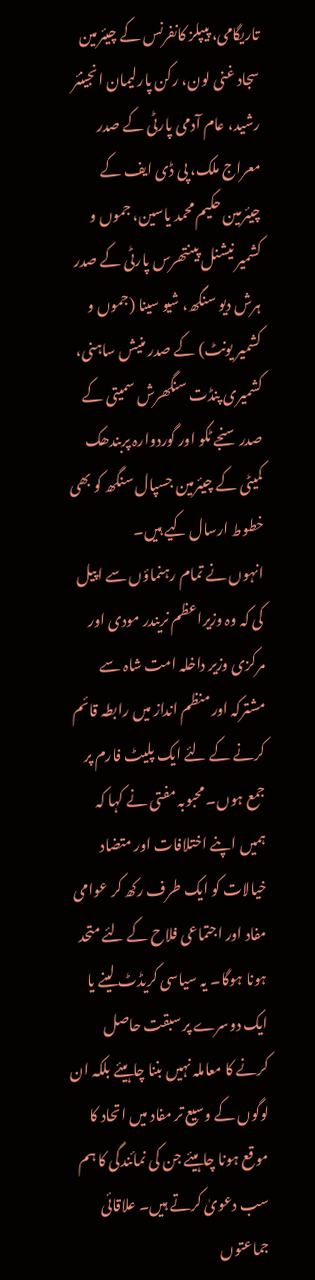تاریگامی، پیپلز کانفرنس کے چیئرمین سجاد غنی لون، رکن پارلیمان انجینئر رشید، عام آدمی پارٹی کے صدر معراج ملک، پی ڈی ایف کے چیئرمین حکیم محمد یاسین، جموں و کشمیر نیشنل پینتھرس پارٹی کے صدر ہرش دیو سنگھ، شیو سینا (جموں و کشمیر یونٹ) کے صدر منیش ساہنی، کشمیری پنڈت سنگھرش سمیتی کے صدر سنجے ٹکو اور گوردوارہ پربندھک کمیٹی کے چیئرمین جسپال سنگھ کو بھی خطوط ارسال کیے ہیں۔
انہوں نے تمام رہنماؤں سے اپیل کی کہ وہ وزیراعظم نریندر مودی اور مرکزی وزیر داخلہ امت شاہ سے مشترکہ اور منظم انداز میں رابطہ قائم کرنے کے لئے ایک پلیٹ فارم پر جمع ہوں۔ محبوبہ مفتی نے کہا کہ ہمیں اپنے اختلافات اور متضاد خیالات کو ایک طرف رکھ کر عوامی مفاد اور اجتماعی فلاح کے لئے متحد ہونا ہوگا۔ یہ سیاسی کریڈٹ لینے یا ایک دوسرے پر سبقت حاصل کرنے کا معاملہ نہیں بننا چاہیئے بلکہ ان لوگوں کے وسیع تر مفاد میں اتحاد کا موقع ہونا چاہیئے جن کی نمائندگی کا ہم سب دعویٰ کرتے ہیں۔ علاقائی جماعتوں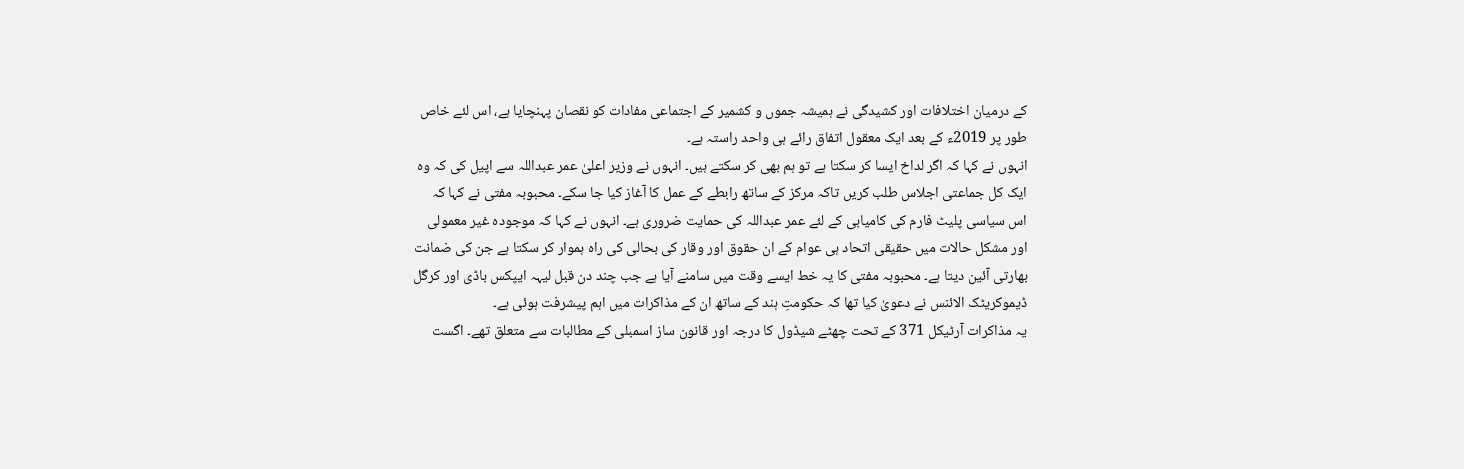کے درمیان اختلافات اور کشیدگی نے ہمیشہ جموں و کشمیر کے اجتماعی مفادات کو نقصان پہنچایا ہے، اس لئے خاص طور پر 2019ء کے بعد ایک معقول اتفاق رائے ہی واحد راستہ ہے۔
انہوں نے کہا کہ اگر لداخ ایسا کر سکتا ہے تو ہم بھی کر سکتے ہیں۔ انہوں نے وزیر اعلیٰ عمر عبداللہ سے اپیل کی کہ وہ ایک کل جماعتی اجلاس طلب کریں تاکہ مرکز کے ساتھ رابطے کے عمل کا آغاز کیا جا سکے۔ محبوبہ مفتی نے کہا کہ اس سیاسی پلیٹ فارم کی کامیابی کے لئے عمر عبداللہ کی حمایت ضروری ہے۔ انہوں نے کہا کہ موجودہ غیر معمولی اور مشکل حالات میں حقیقی اتحاد ہی عوام کے ان حقوق اور وقار کی بحالی کی راہ ہموار کر سکتا ہے جن کی ضمانت بھارتی آئین دیتا ہے۔ محبوبہ مفتی کا یہ خط ایسے وقت میں سامنے آیا ہے جب چند دن قبل لیہہ ایپکس باڈی اور کرگل ڈیموکریٹک الائنس نے دعویٰ کیا تھا کہ حکومتِ ہند کے ساتھ ان کے مذاکرات میں اہم پیشرفت ہوئی ہے۔
یہ مذاکرات آرٹیکل 371 کے تحت چھٹے شیڈول کا درجہ اور قانون ساز اسمبلی کے مطالبات سے متعلق تھے۔ اگست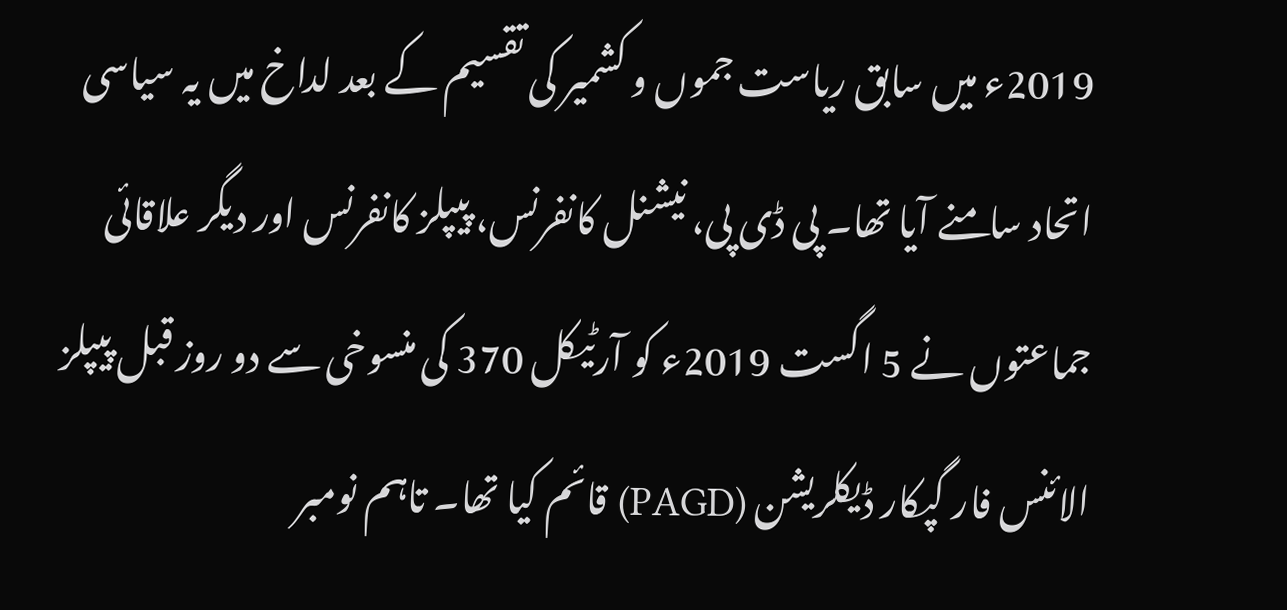2019ء میں سابق ریاست جموں و کشمیر کی تقسیم کے بعد لداخ میں یہ سیاسی اتحاد سامنے آیا تھا۔ پی ڈی پی، نیشنل کانفرنس، پیپلز کانفرنس اور دیگر علاقائی جماعتوں نے 5 اگست 2019ء کو آرٹیکل 370 کی منسوخی سے دو روز قبل پیپلز الائنس فار گپکار ڈیکلریشن (PAGD) قائم کیا تھا۔ تاہم نومبر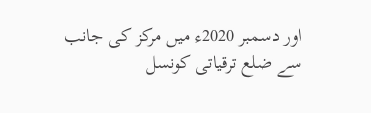اور دسمبر 2020ء میں مرکز کی جانب سے ضلع ترقیاتی کونسل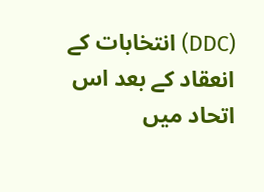(DDC) انتخابات کے انعقاد کے بعد اس اتحاد میں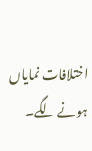اختلافات نمایاں ہونے لگے۔